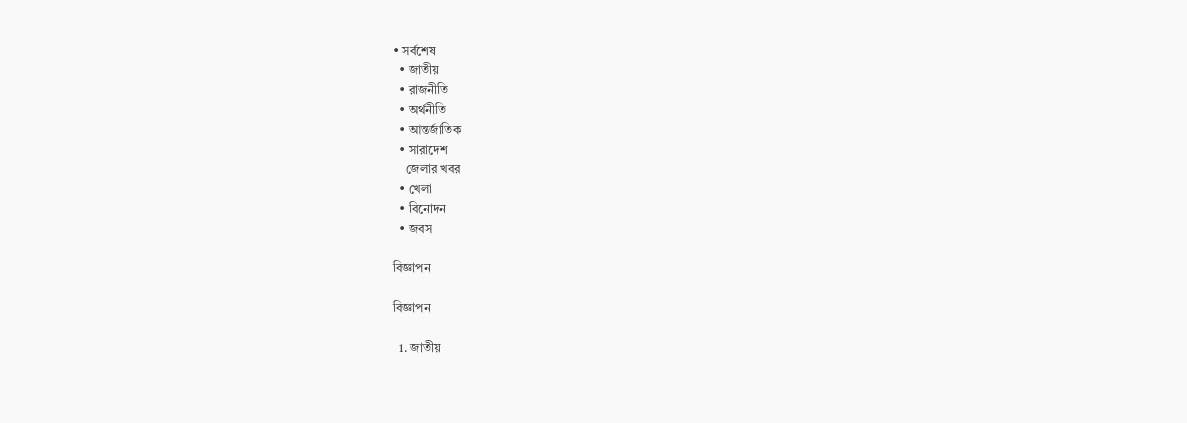• সর্বশেষ
  • জাতীয়
  • রাজনীতি
  • অর্থনীতি
  • আন্তর্জাতিক
  • সারাদেশ
    জেলার খবর
  • খেলা
  • বিনোদন
  • জবস

বিজ্ঞাপন

বিজ্ঞাপন

  1. জাতীয়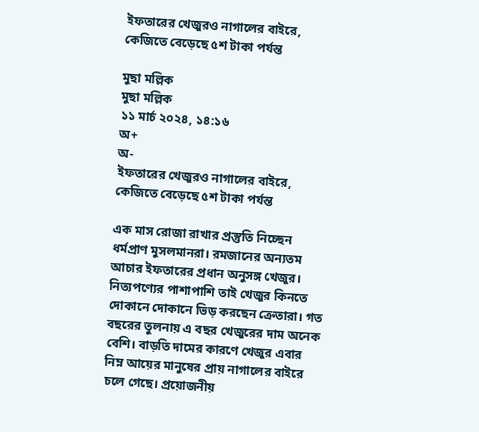ইফতারের খেজুরও নাগালের বাইরে, কেজিতে বেড়েছে ৫শ টাকা পর্যন্ত

মুছা মল্লিক
মুছা মল্লিক
১১ মার্চ ২০২৪, ১৪:১৬
অ+
অ-
ইফতারের খেজুরও নাগালের বাইরে, কেজিতে বেড়েছে ৫শ টাকা পর্যন্ত

এক মাস রোজা রাখার প্রস্তুতি নিচ্ছেন ধর্মপ্রাণ মুসলমানরা। রমজানের অন্যতম আচার ইফতারের প্রধান অনুসঙ্গ খেজুর। নিত্যপণ্যের পাশাপাশি তাই খেজুর কিনতে দোকানে দোকানে ভিড় করছেন ক্রেতারা। গত বছরের তুলনায় এ বছর খেজুরের দাম অনেক বেশি। বাড়তি দামের কারণে খেজুর এবার নিম্ন আয়ের মানুষের প্রায় নাগালের বাইরে চলে গেছে। প্রয়োজনীয়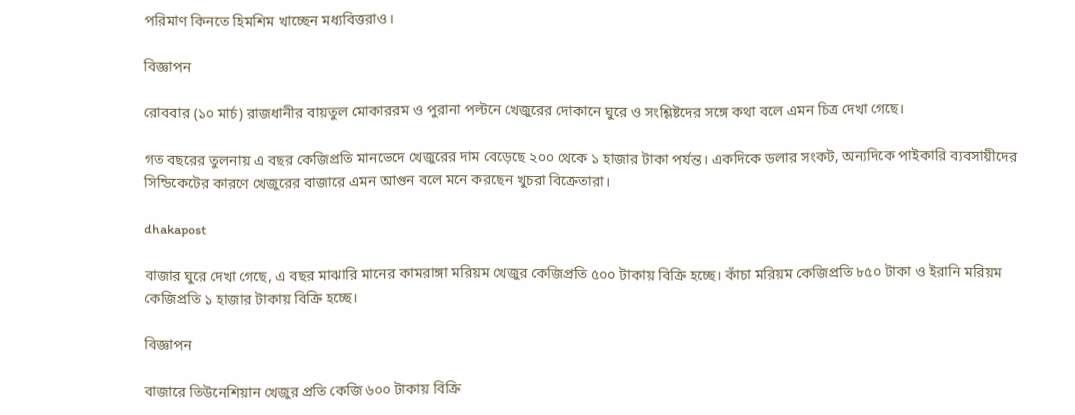পরিমাণ কিনতে হিমশিম খাচ্ছেন মধ্যবিত্তরাও।

বিজ্ঞাপন

রোববার (১০ মার্চ) রাজধানীর বায়তুল মোকাররম ও পুরানা পল্টনে খেজুরের দোকানে ঘুরে ও সংশ্লিষ্টদের সঙ্গে কথা বলে এমন চিত্র দেখা গেছে।

গত বছরের তুলনায় এ বছর কেজিপ্রতি মানভেদে খেজুরের দাম বেড়েছে ২০০ থেকে ১ হাজার টাকা পর্যন্ত। একদিকে ডলার সংকট, অন্যদিকে পাইকারি ব্যবসায়ীদের সিন্ডিকেটের কারণে খেজুরের বাজারে এমন আগুন বলে মনে করছেন খুচরা বিক্রেতারা।

dhakapost

বাজার ঘুরে দেখা গেছে, এ বছর মাঝারি মানের কামরাঙ্গা মরিয়ম খেজুর কেজিপ্রতি ৫০০ টাকায় বিক্রি হচ্ছে। কাঁচা মরিয়ম কেজিপ্রতি ৮৫০ টাকা ও ইরানি মরিয়ম কেজিপ্রতি ১ হাজার টাকায় বিক্রি হচ্ছে।

বিজ্ঞাপন

বাজারে তিউনেশিয়ান খেজুর প্রতি কেজি ৬০০ টাকায় বিক্রি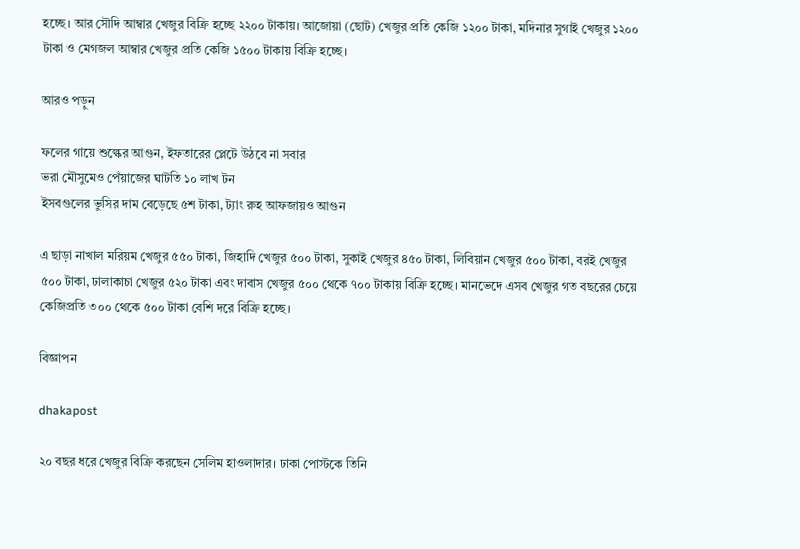হচ্ছে। আর সৌদি আম্বার খেজুর বিক্রি হচ্ছে ২২০০ টাকায়। আজোয়া (ছোট) খেজুর প্রতি কেজি ১২০০ টাকা, মদিনার সুগাই খেজুর ১২০০ টাকা ও মেগজল আম্বার খেজুর প্রতি কেজি ১৫০০ টাকায় বিক্রি হচ্ছে।

আরও পড়ুন

ফলের গায়ে শুল্কের আগুন, ইফতারের প্লেটে উঠবে না সবার
ভরা মৌসুমেও পেঁয়াজের ঘাটতি ১০ লাখ টন
ইসবগুলের ভুসির দাম বেড়েছে ৫শ টাকা, ট্যাং রুহ আফজায়ও আগুন

এ ছাড়া নাখাল মরিয়ম খেজুর ৫৫০ টাকা, জিহাদি খেজুর ৫০০ টাকা, সুকাই খেজুর ৪৫০ টাকা, লিবিয়ান খেজুর ৫০০ টাকা, বরই খেজুর ৫০০ টাকা, ঢালাকাচা খেজুর ৫২০ টাকা এবং দাবাস খেজুর ৫০০ থেকে ৭০০ টাকায় বিক্রি হচ্ছে। মানভেদে এসব খেজুর গত বছরের চেয়ে কেজিপ্রতি ৩০০ থেকে ৫০০ টাকা বেশি দরে বিক্রি হচ্ছে।

বিজ্ঞাপন

dhakapost

২০ বছর ধরে খেজুর বিক্রি করছেন সেলিম হাওলাদার। ঢাকা পোস্টকে তিনি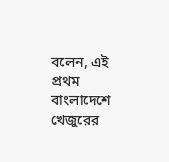বলেন, এই প্রথম বাংলাদেশে খেজুরের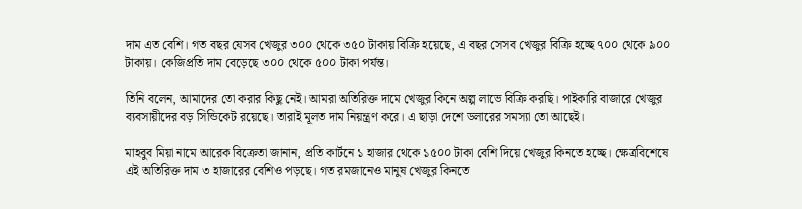দাম এত বেশি। গত বছর যেসব খেজুর ৩০০ থেকে ৩৫০ টাকায় বিক্রি হয়েছে, এ বছর সেসব খেজুর বিক্রি হচ্ছে ৭০০ থেকে ৯০০ টাকায়। কেজিপ্রতি দাম বেড়েছে ৩০০ থেকে ৫০০ টাকা পর্যন্ত।

তিনি বলেন, আমাদের তো করার কিছু নেই। আমরা অতিরিক্ত দামে খেজুর কিনে অল্প লাভে বিক্রি করছি। পাইকারি বাজারে খেজুর ব্যবসায়ীদের বড় সিন্ডিকেট রয়েছে। তারাই মূলত দাম নিয়ন্ত্রণ করে। এ ছাড়া দেশে ডলারের সমস্যা তো আছেই।

মাহবুব মিয়া নামে আরেক বিক্রেতা জানান, প্রতি কার্টনে ১ হাজার থেকে ১৫০০ টাকা বেশি দিয়ে খেজুর কিনতে হচ্ছে। ক্ষেত্রবিশেষে এই অতিরিক্ত দাম ৩ হাজারের বেশিও পড়ছে। গত রমজানেও মানুষ খেজুর কিনতে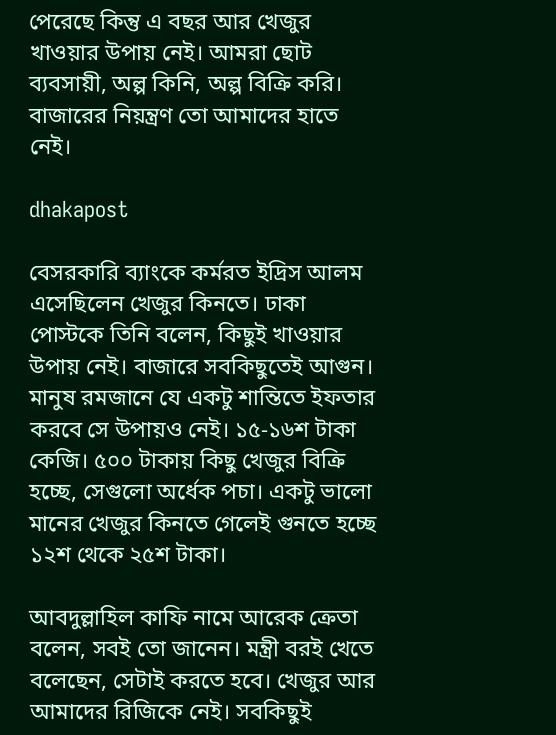পেরেছে কিন্তু এ বছর আর খেজুর খাওয়ার উপায় নেই। আমরা ছোট ব্যবসায়ী, অল্প কিনি, অল্প বিক্রি করি। বাজারের নিয়ন্ত্রণ তো আমাদের হাতে নেই।

dhakapost

বেসরকারি ব্যাংকে কর্মরত ইদ্রিস আলম এসেছিলেন খেজুর কিনতে। ঢাকা পোস্টকে তিনি বলেন, কিছুই খাওয়ার উপায় নেই। বাজারে সবকিছুতেই আগুন। মানুষ রমজানে যে একটু শান্তিতে ইফতার করবে সে উপায়ও নেই। ১৫-১৬শ টাকা কেজি। ৫০০ টাকায় কিছু খেজুর বিক্রি হচ্ছে, সেগুলো অর্ধেক পচা। একটু ভালো মানের খেজুর কিনতে গেলেই গুনতে হচ্ছে ১২শ থেকে ২৫শ টাকা।

আবদুল্লাহিল কাফি নামে আরেক ক্রেতা বলেন, সবই তো জানেন। মন্ত্রী বরই খেতে বলেছেন, সেটাই করতে হবে। খেজুর আর আমাদের রিজিকে নেই। সবকিছুই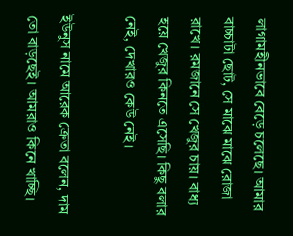লাগামহীনভাবে বেড়ে চলেছে। আমার বাচ্চাটা ছোট, সে মাঝে মাঝে রোজা রাখে। রমজানে সে খেজুর চায়। বাধ্য হয়ে খেজুর কিনতে এসেছি। কিছু বলার নেই, দেখারও কেউ নেই।

ইউনুস নামে আরেক ক্রেতা বলেন, দাম তো বাড়ছেই। আমরাও কিনে খাচ্ছি।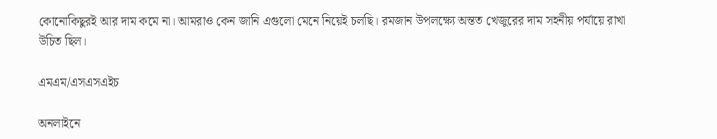কোনোকিছুরই আর দাম কমে না। আমরাও কেন জানি এগুলো মেনে নিয়েই চলছি। রমজান উপলক্ষ্যে অন্তত খেজুরের দাম সহনীয় পর্যায়ে রাখা উচিত ছিল।

এমএম/এসএসএইচ

অনলাইনে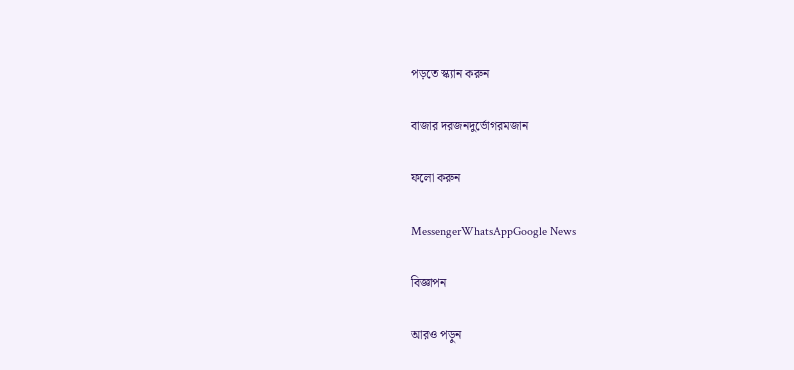পড়তে স্ক্যান করুন

বাজার দরজনদুর্ভোগরমজান

ফলো করুন

MessengerWhatsAppGoogle News

বিজ্ঞাপন

আরও পড়ুন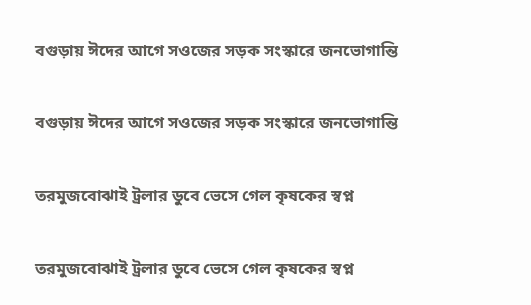বগুড়ায় ঈদের আগে সওজের সড়ক সংস্কারে জনভোগান্তি

বগুড়ায় ঈদের আগে সওজের সড়ক সংস্কারে জনভোগান্তি

তরমুজবোঝাই ট্রলার ডুবে ভেসে গেল কৃষকের স্বপ্ন

তরমুজবোঝাই ট্রলার ডুবে ভেসে গেল কৃষকের স্বপ্ন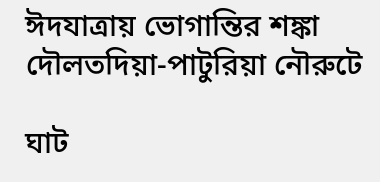ঈদযাত্রায় ভোগান্তির শঙ্কা দৌলতদিয়া-পাটুরিয়া নৌরুটে

ঘাট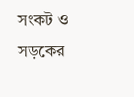সংকট ও সড়কের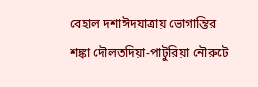বেহাল দশাঈদযাত্রায় ভোগান্তির শঙ্কা দৌলতদিয়া-পাটুরিয়া নৌরুটে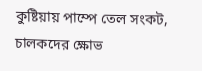কুষ্টিয়ায় পাম্পে তেল সংকট, চালকদের ক্ষোভ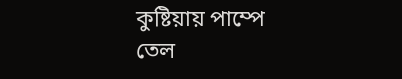কুষ্টিয়ায় পাম্পে তেল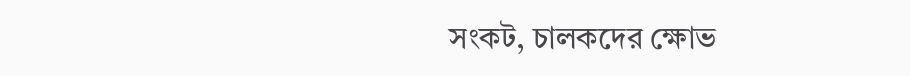সংকট, চালকদের ক্ষোভ